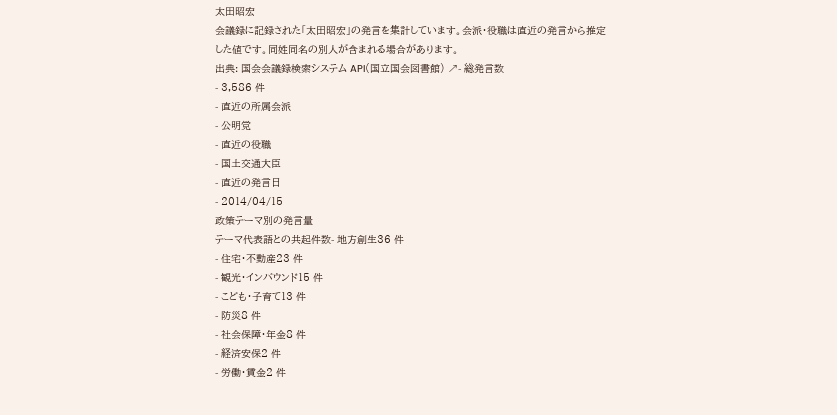太田昭宏
会議録に記録された「太田昭宏」の発言を集計しています。会派・役職は直近の発言から推定した値です。同姓同名の別人が含まれる場合があります。
出典: 国会会議録検索システム API(国立国会図書館) ↗- 総発言数
- 3,586 件
- 直近の所属会派
- 公明党
- 直近の役職
- 国土交通大臣
- 直近の発言日
- 2014/04/15
政策テーマ別の発言量
テーマ代表語との共起件数- 地方創生36 件
- 住宅・不動産23 件
- 観光・インバウンド15 件
- こども・子育て13 件
- 防災8 件
- 社会保障・年金8 件
- 経済安保2 件
- 労働・賃金2 件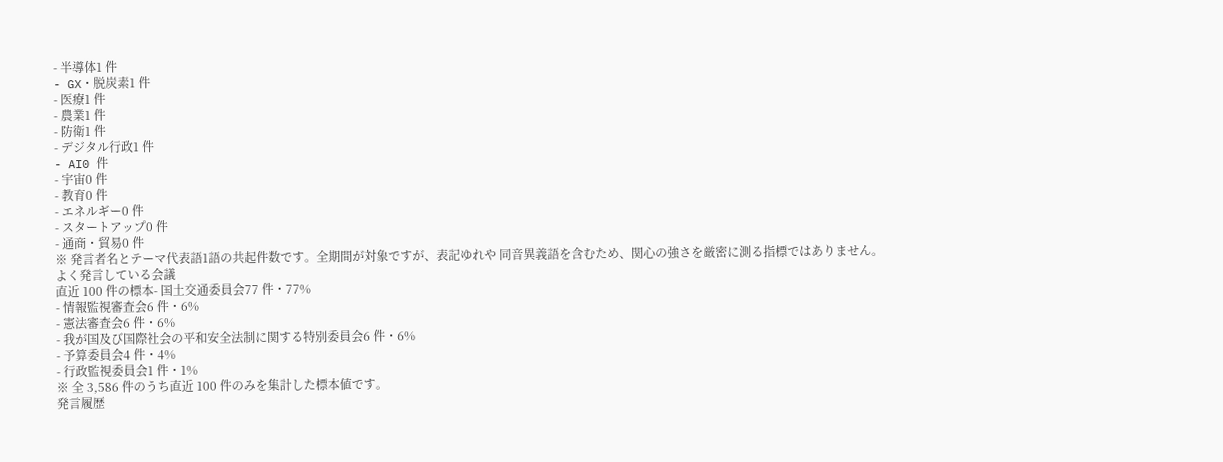- 半導体1 件
- GX・脱炭素1 件
- 医療1 件
- 農業1 件
- 防衛1 件
- デジタル行政1 件
- AI0 件
- 宇宙0 件
- 教育0 件
- エネルギー0 件
- スタートアップ0 件
- 通商・貿易0 件
※ 発言者名とテーマ代表語1語の共起件数です。全期間が対象ですが、表記ゆれや 同音異義語を含むため、関心の強さを厳密に測る指標ではありません。
よく発言している会議
直近 100 件の標本- 国土交通委員会77 件・77%
- 情報監視審査会6 件・6%
- 憲法審査会6 件・6%
- 我が国及び国際社会の平和安全法制に関する特別委員会6 件・6%
- 予算委員会4 件・4%
- 行政監視委員会1 件・1%
※ 全 3,586 件のうち直近 100 件のみを集計した標本値です。
発言履歴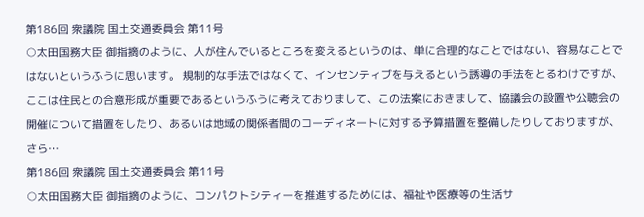第186回 衆議院 国土交通委員会 第11号
○太田国務大臣 御指摘のように、人が住んでいるところを変えるというのは、単に合理的なことではない、容易なことではないというふうに思います。 規制的な手法ではなくて、インセンティブを与えるという誘導の手法をとるわけですが、ここは住民との合意形成が重要であるというふうに考えておりまして、この法案におきまして、協議会の設置や公聴会の開催について措置をしたり、あるいは地域の関係者間のコーディネートに対する予算措置を整備したりしておりますが、さら…
第186回 衆議院 国土交通委員会 第11号
○太田国務大臣 御指摘のように、コンパクトシティーを推進するためには、福祉や医療等の生活サ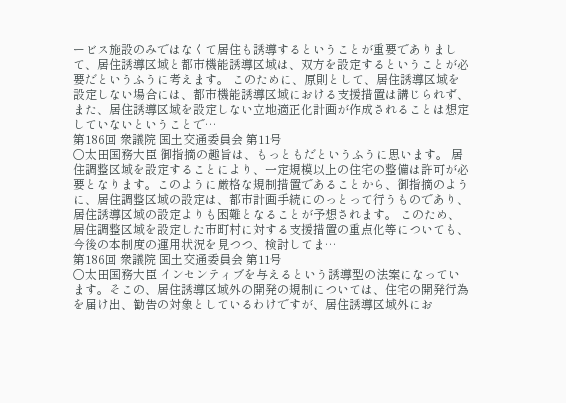ービス施設のみではなくて居住も誘導するということが重要でありまして、居住誘導区域と都市機能誘導区域は、双方を設定するということが必要だというふうに考えます。 このために、原則として、居住誘導区域を設定しない場合には、都市機能誘導区域における支援措置は講じられず、また、居住誘導区域を設定しない立地適正化計画が作成されることは想定していないということで…
第186回 衆議院 国土交通委員会 第11号
○太田国務大臣 御指摘の趣旨は、もっともだというふうに思います。 居住調整区域を設定することにより、一定規模以上の住宅の整備は許可が必要となります。このように厳格な規制措置であることから、御指摘のように、居住調整区域の設定は、都市計画手続にのっとって行うものであり、居住誘導区域の設定よりも困難となることが予想されます。 このため、居住調整区域を設定した市町村に対する支援措置の重点化等についても、今後の本制度の運用状況を見つつ、検討してま…
第186回 衆議院 国土交通委員会 第11号
○太田国務大臣 インセンティブを与えるという誘導型の法案になっています。そこの、居住誘導区域外の開発の規制については、住宅の開発行為を届け出、勧告の対象としているわけですが、居住誘導区域外にお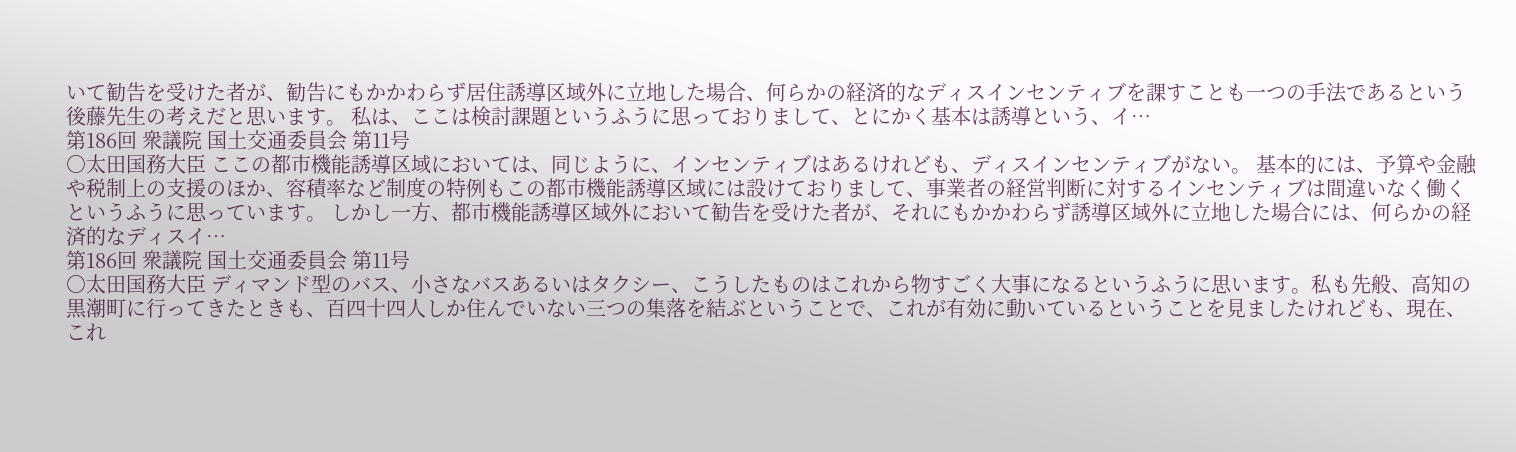いて勧告を受けた者が、勧告にもかかわらず居住誘導区域外に立地した場合、何らかの経済的なディスインセンティブを課すことも一つの手法であるという後藤先生の考えだと思います。 私は、ここは検討課題というふうに思っておりまして、とにかく基本は誘導という、イ…
第186回 衆議院 国土交通委員会 第11号
○太田国務大臣 ここの都市機能誘導区域においては、同じように、インセンティブはあるけれども、ディスインセンティブがない。 基本的には、予算や金融や税制上の支援のほか、容積率など制度の特例もこの都市機能誘導区域には設けておりまして、事業者の経営判断に対するインセンティブは間違いなく働くというふうに思っています。 しかし一方、都市機能誘導区域外において勧告を受けた者が、それにもかかわらず誘導区域外に立地した場合には、何らかの経済的なディスイ…
第186回 衆議院 国土交通委員会 第11号
○太田国務大臣 ディマンド型のバス、小さなバスあるいはタクシー、こうしたものはこれから物すごく大事になるというふうに思います。私も先般、高知の黒潮町に行ってきたときも、百四十四人しか住んでいない三つの集落を結ぶということで、これが有効に動いているということを見ましたけれども、現在、これ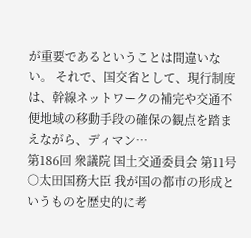が重要であるということは間違いない。 それで、国交省として、現行制度は、幹線ネットワークの補完や交通不便地域の移動手段の確保の観点を踏まえながら、ディマン…
第186回 衆議院 国土交通委員会 第11号
○太田国務大臣 我が国の都市の形成というものを歴史的に考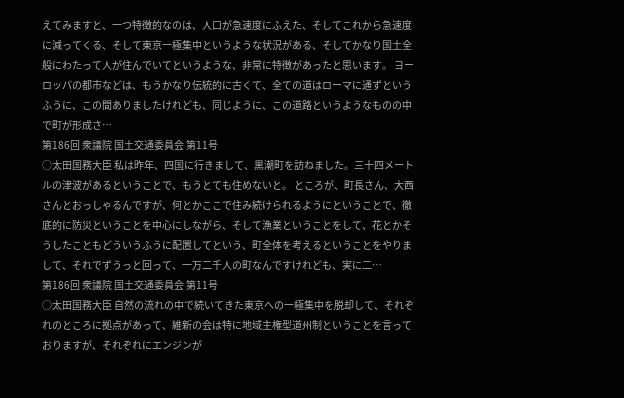えてみますと、一つ特徴的なのは、人口が急速度にふえた、そしてこれから急速度に減ってくる、そして東京一極集中というような状況がある、そしてかなり国土全般にわたって人が住んでいてというような、非常に特徴があったと思います。 ヨーロッパの都市などは、もうかなり伝統的に古くて、全ての道はローマに通ずというふうに、この間ありましたけれども、同じように、この道路というようなものの中で町が形成さ…
第186回 衆議院 国土交通委員会 第11号
○太田国務大臣 私は昨年、四国に行きまして、黒潮町を訪ねました。三十四メートルの津波があるということで、もうとても住めないと。 ところが、町長さん、大西さんとおっしゃるんですが、何とかここで住み続けられるようにということで、徹底的に防災ということを中心にしながら、そして漁業ということをして、花とかそうしたこともどういうふうに配置してという、町全体を考えるということをやりまして、それでずうっと回って、一万二千人の町なんですけれども、実に二…
第186回 衆議院 国土交通委員会 第11号
○太田国務大臣 自然の流れの中で続いてきた東京への一極集中を脱却して、それぞれのところに拠点があって、維新の会は特に地域主権型道州制ということを言っておりますが、それぞれにエンジンが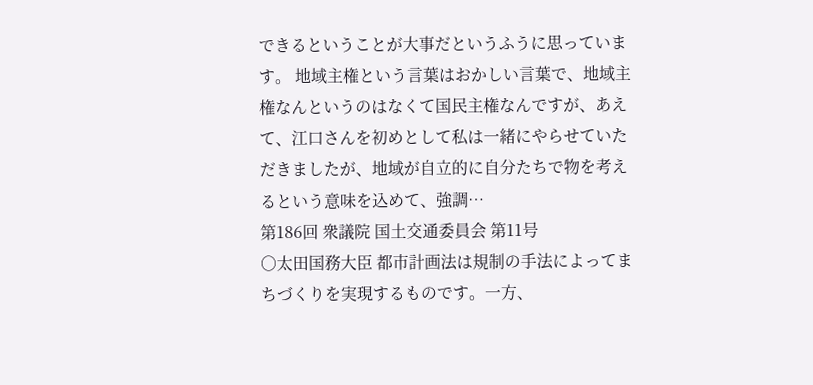できるということが大事だというふうに思っています。 地域主権という言葉はおかしい言葉で、地域主権なんというのはなくて国民主権なんですが、あえて、江口さんを初めとして私は一緒にやらせていただきましたが、地域が自立的に自分たちで物を考えるという意味を込めて、強調…
第186回 衆議院 国土交通委員会 第11号
○太田国務大臣 都市計画法は規制の手法によってまちづくりを実現するものです。一方、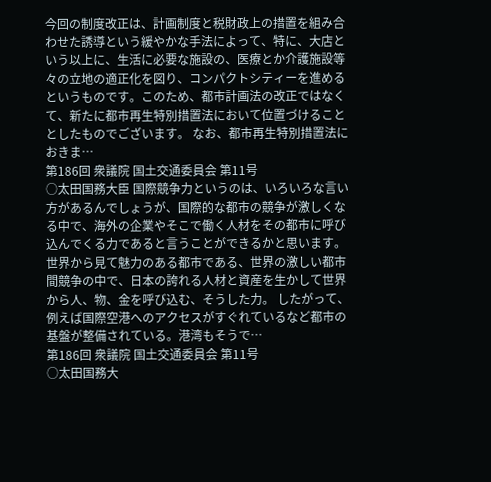今回の制度改正は、計画制度と税財政上の措置を組み合わせた誘導という緩やかな手法によって、特に、大店という以上に、生活に必要な施設の、医療とか介護施設等々の立地の適正化を図り、コンパクトシティーを進めるというものです。このため、都市計画法の改正ではなくて、新たに都市再生特別措置法において位置づけることとしたものでございます。 なお、都市再生特別措置法におきま…
第186回 衆議院 国土交通委員会 第11号
○太田国務大臣 国際競争力というのは、いろいろな言い方があるんでしょうが、国際的な都市の競争が激しくなる中で、海外の企業やそこで働く人材をその都市に呼び込んでくる力であると言うことができるかと思います。 世界から見て魅力のある都市である、世界の激しい都市間競争の中で、日本の誇れる人材と資産を生かして世界から人、物、金を呼び込む、そうした力。 したがって、例えば国際空港へのアクセスがすぐれているなど都市の基盤が整備されている。港湾もそうで…
第186回 衆議院 国土交通委員会 第11号
○太田国務大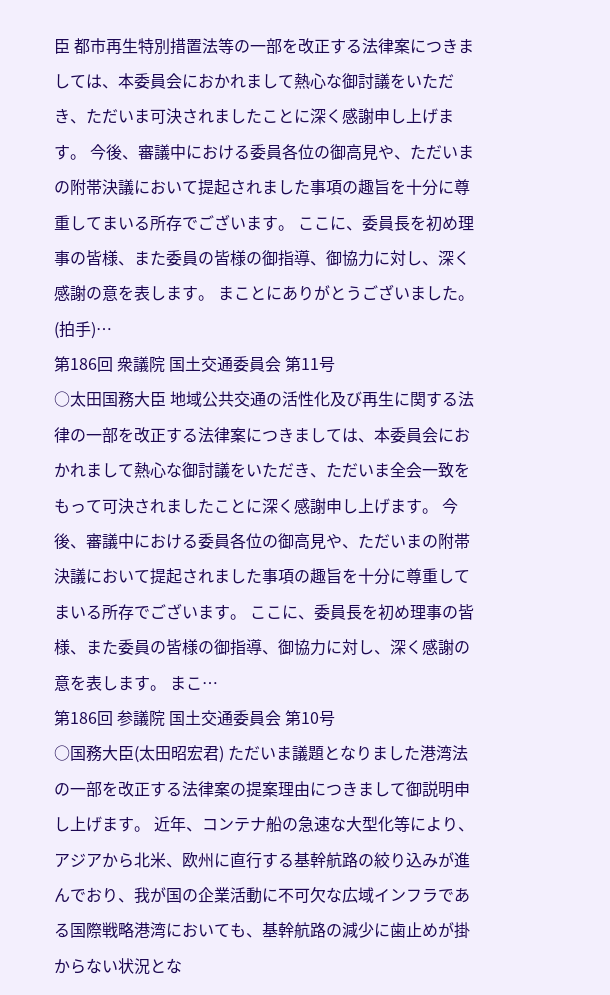臣 都市再生特別措置法等の一部を改正する法律案につきましては、本委員会におかれまして熱心な御討議をいただき、ただいま可決されましたことに深く感謝申し上げます。 今後、審議中における委員各位の御高見や、ただいまの附帯決議において提起されました事項の趣旨を十分に尊重してまいる所存でございます。 ここに、委員長を初め理事の皆様、また委員の皆様の御指導、御協力に対し、深く感謝の意を表します。 まことにありがとうございました。(拍手)…
第186回 衆議院 国土交通委員会 第11号
○太田国務大臣 地域公共交通の活性化及び再生に関する法律の一部を改正する法律案につきましては、本委員会におかれまして熱心な御討議をいただき、ただいま全会一致をもって可決されましたことに深く感謝申し上げます。 今後、審議中における委員各位の御高見や、ただいまの附帯決議において提起されました事項の趣旨を十分に尊重してまいる所存でございます。 ここに、委員長を初め理事の皆様、また委員の皆様の御指導、御協力に対し、深く感謝の意を表します。 まこ…
第186回 参議院 国土交通委員会 第10号
○国務大臣(太田昭宏君) ただいま議題となりました港湾法の一部を改正する法律案の提案理由につきまして御説明申し上げます。 近年、コンテナ船の急速な大型化等により、アジアから北米、欧州に直行する基幹航路の絞り込みが進んでおり、我が国の企業活動に不可欠な広域インフラである国際戦略港湾においても、基幹航路の減少に歯止めが掛からない状況とな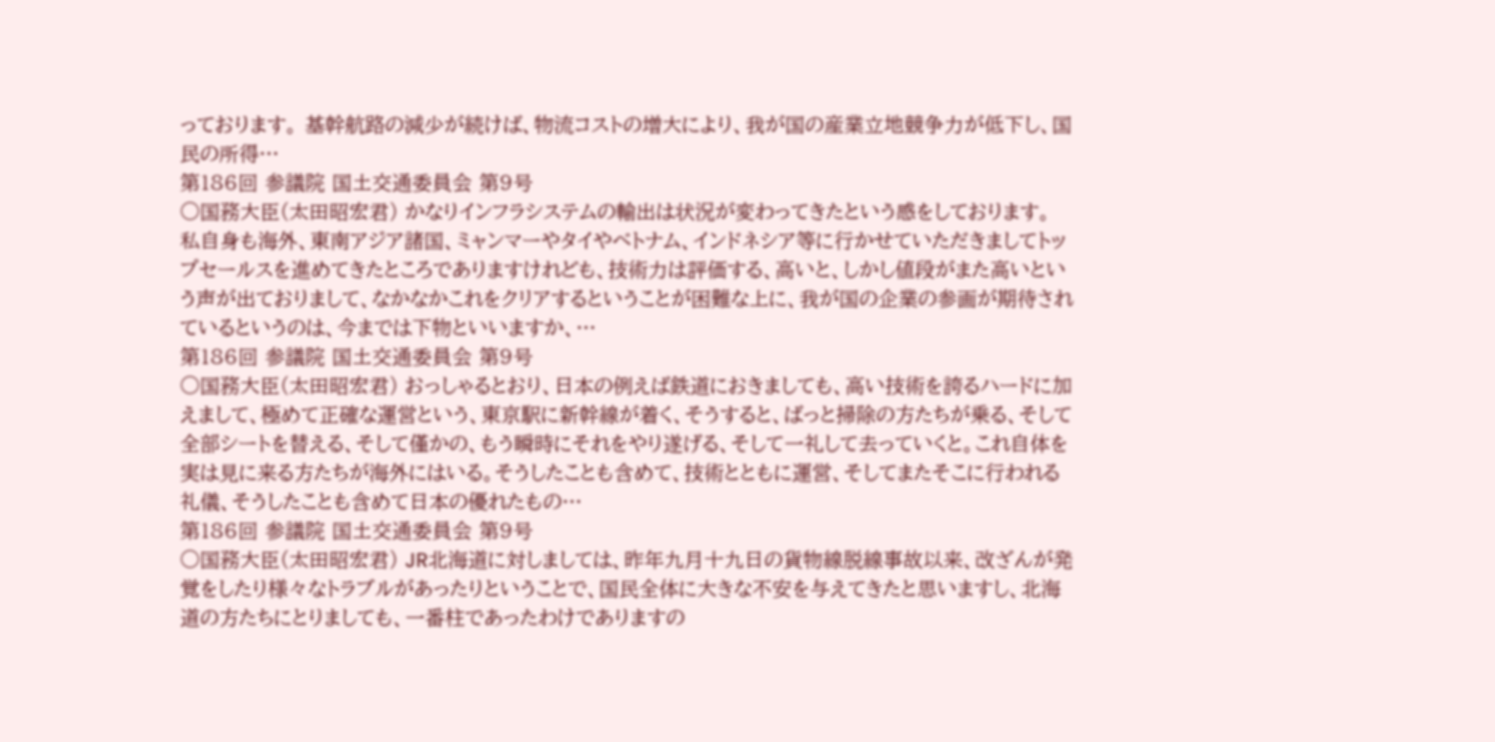っております。 基幹航路の減少が続けば、物流コストの増大により、我が国の産業立地競争力が低下し、国民の所得…
第186回 参議院 国土交通委員会 第9号
○国務大臣(太田昭宏君) かなりインフラシステムの輸出は状況が変わってきたという感をしております。 私自身も海外、東南アジア諸国、ミャンマーやタイやベトナム、インドネシア等に行かせていただきましてトップセールスを進めてきたところでありますけれども、技術力は評価する、高いと、しかし値段がまた高いという声が出ておりまして、なかなかこれをクリアするということが困難な上に、我が国の企業の参画が期待されているというのは、今までは下物といいますか、…
第186回 参議院 国土交通委員会 第9号
○国務大臣(太田昭宏君) おっしゃるとおり、日本の例えば鉄道におきましても、高い技術を誇るハードに加えまして、極めて正確な運営という、東京駅に新幹線が着く、そうすると、ばっと掃除の方たちが乗る、そして全部シートを替える、そして僅かの、もう瞬時にそれをやり遂げる、そして一礼して去っていくと。これ自体を実は見に来る方たちが海外にはいる。そうしたことも含めて、技術とともに運営、そしてまたそこに行われる礼儀、そうしたことも含めて日本の優れたもの…
第186回 参議院 国土交通委員会 第9号
○国務大臣(太田昭宏君) JR北海道に対しましては、昨年九月十九日の貨物線脱線事故以来、改ざんが発覚をしたり様々なトラブルがあったりということで、国民全体に大きな不安を与えてきたと思いますし、北海道の方たちにとりましても、一番柱であったわけでありますの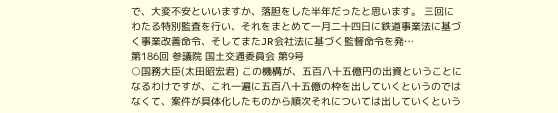で、大変不安といいますか、落胆をした半年だったと思います。 三回にわたる特別監査を行い、それをまとめて一月二十四日に鉄道事業法に基づく事業改善命令、そしてまたJR会社法に基づく監督命令を発…
第186回 参議院 国土交通委員会 第9号
○国務大臣(太田昭宏君) この機構が、五百八十五億円の出資ということになるわけですが、これ一遍に五百八十五億の枠を出していくというのではなくて、案件が具体化したものから順次それについては出していくという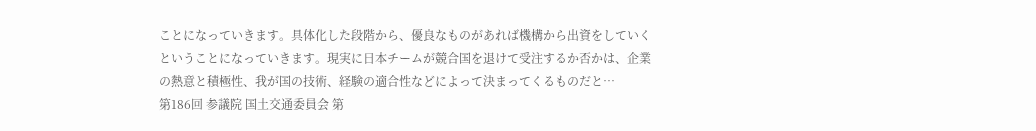ことになっていきます。具体化した段階から、優良なものがあれば機構から出資をしていくということになっていきます。現実に日本チームが競合国を退けて受注するか否かは、企業の熱意と積極性、我が国の技術、経験の適合性などによって決まってくるものだと…
第186回 参議院 国土交通委員会 第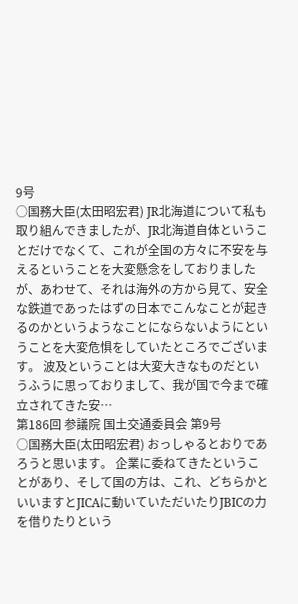9号
○国務大臣(太田昭宏君) JR北海道について私も取り組んできましたが、JR北海道自体ということだけでなくて、これが全国の方々に不安を与えるということを大変懸念をしておりましたが、あわせて、それは海外の方から見て、安全な鉄道であったはずの日本でこんなことが起きるのかというようなことにならないようにということを大変危惧をしていたところでございます。 波及ということは大変大きなものだというふうに思っておりまして、我が国で今まで確立されてきた安…
第186回 参議院 国土交通委員会 第9号
○国務大臣(太田昭宏君) おっしゃるとおりであろうと思います。 企業に委ねてきたということがあり、そして国の方は、これ、どちらかといいますとJICAに動いていただいたりJBICの力を借りたりという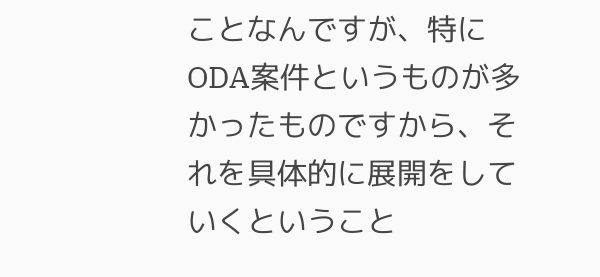ことなんですが、特にODA案件というものが多かったものですから、それを具体的に展開をしていくということ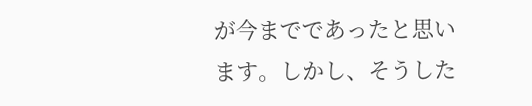が今までであったと思います。しかし、そうした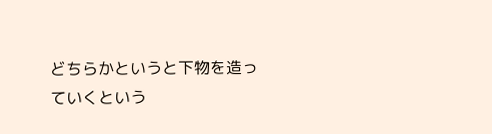どちらかというと下物を造っていくという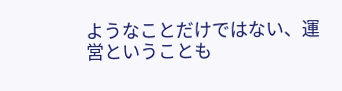ようなことだけではない、運営ということも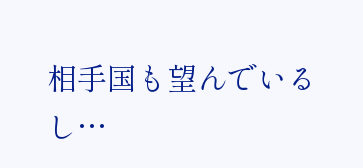相手国も望んでいるし…